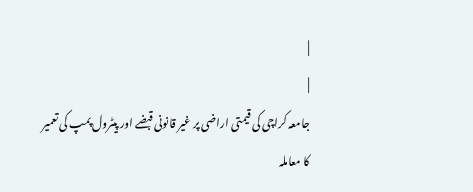|
|
جامعہ کراچی کی قیمتی اراضی پر غیر قانونی قبضے اور پیٹرول پمپ کی تعمیر کا معاملہ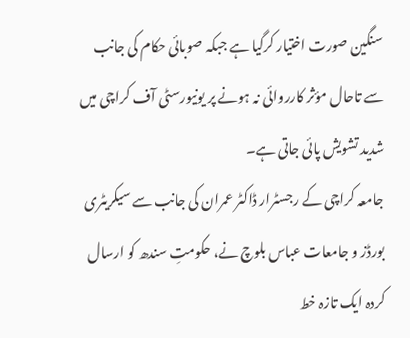سنگین صورت اختیار کرگیا ہے جبکہ صوبائی حکام کی جانب سے تاحال مؤثر کارروائی نہ ہونے پر یونیورسٹی آف کراچی میں شدید تشویش پائی جاتی ہے۔
جامعہ کراچی کے رجسٹرار ڈاکٹر عمران کی جانب سے سیکریٹری بورڈز و جامعات عباس بلوچ نے، حکومتِ سندھ کو ارسال کردہ ایک تازہ خط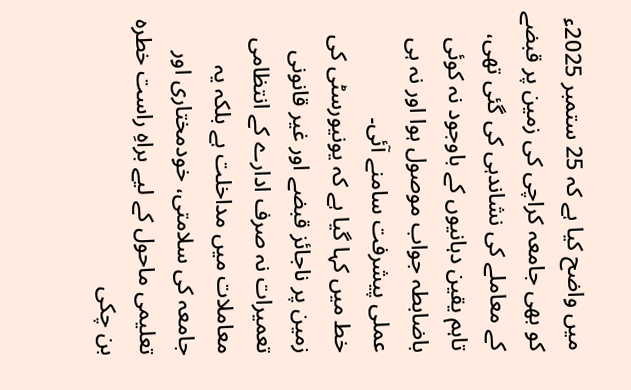میں واضح کیا ہے کہ 25 ستمبر 2025ء کو بھی جامعہ کراچی کی زمین پر قبضے کے معاملے کی نشاندہی کی گئی تھی، تاہم یقین دہانیوں کے باوجود نہ کوئی باضابطہ جواب موصول ہوا اور نہ ہی عملی پیشرفت سامنے آئی۔
خط میں کہا گیا ہے کہ یونیورسٹی کی زمین پر ناجائز قبضے اور غیر قانونی تعمیرات نہ صرف ادارے کے انتظامی معاملات میں مداخلت ہے بلکہ یہ جامعہ کی سلامتی، خودمختاری اور تعلیمی ماحول کے لیے براہِ راست خطرہ بن چکی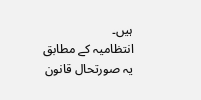ہیں۔
انتظامیہ کے مطابق یہ صورتحال قانون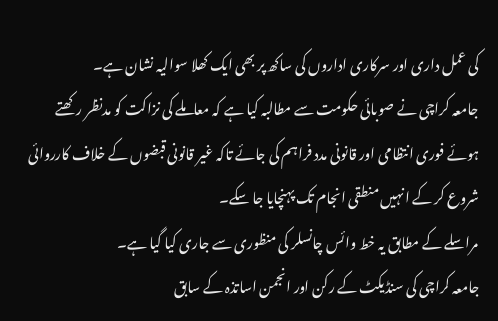کی عمل داری اور سرکاری اداروں کی ساکھ پر بھی ایک کھلا سوالیہ نشان ہے۔
جامعہ کراچی نے صوبائی حکومت سے مطالبہ کیا ہے کہ معاملے کی نزاکت کو مدنظر رکھتے ہوئے فوری انتظامی اور قانونی مدد فراہم کی جائے تاکہ غیر قانونی قبضوں کے خلاف کارروائی شروع کر کے انہیں منطقی انجام تک پہنچایا جا سکے۔
مراسلے کے مطابق یہ خط وائس چانسلر کی منظوری سے جاری کیا گیا ہے۔
جامعہ کراچی کی سنڈیکٹ کے رکن اور انجمن اساتذہ کے سابق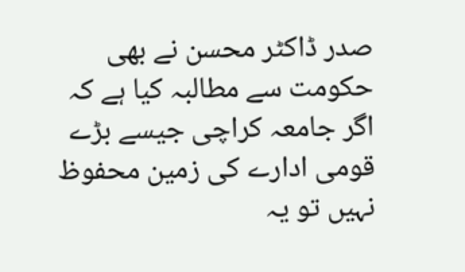صدر ڈاکٹر محسن نے بھی حکومت سے مطالبہ کیا ہے کہ اگر جامعہ کراچی جیسے بڑے قومی ادارے کی زمین محفوظ نہیں تو یہ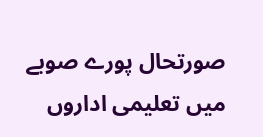صورتحال پورے صوبے میں تعلیمی اداروں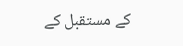کے مستقبل کے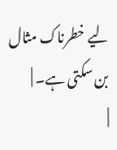لیے خطرناک مثال بن سکتی ہے۔ |
|